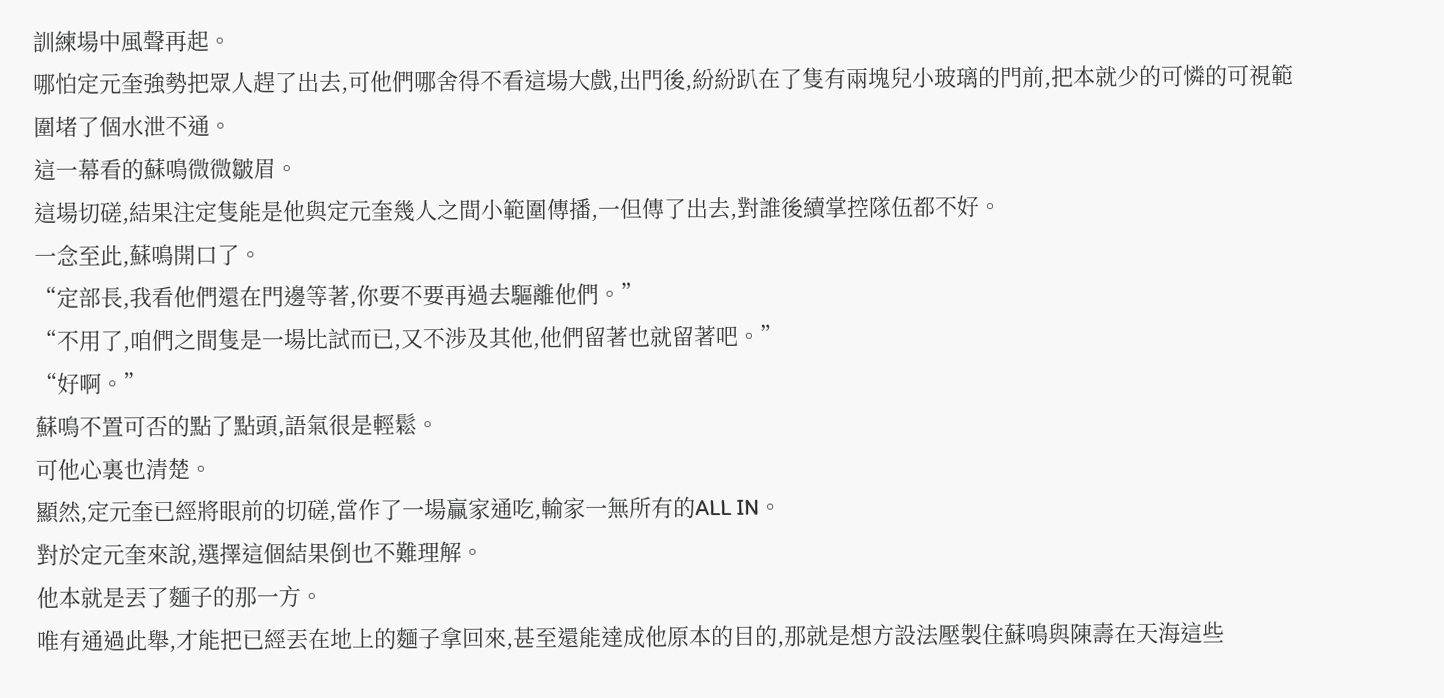訓練場中風聲再起。
哪怕定元奎強勢把眾人趕了出去,可他們哪舍得不看這場大戲,出門後,紛紛趴在了隻有兩塊兒小玻璃的門前,把本就少的可憐的可視範圍堵了個水泄不通。
這一幕看的蘇鳴微微皺眉。
這場切磋,結果注定隻能是他與定元奎幾人之間小範圍傳播,一但傳了出去,對誰後續掌控隊伍都不好。
一念至此,蘇鳴開口了。
“定部長,我看他們還在門邊等著,你要不要再過去驅離他們。”
“不用了,咱們之間隻是一場比試而已,又不涉及其他,他們留著也就留著吧。”
“好啊。”
蘇鳴不置可否的點了點頭,語氣很是輕鬆。
可他心裏也清楚。
顯然,定元奎已經將眼前的切磋,當作了一場贏家通吃,輸家一無所有的ALL IN。
對於定元奎來說,選擇這個結果倒也不難理解。
他本就是丟了麵子的那一方。
唯有通過此舉,才能把已經丟在地上的麵子拿回來,甚至還能達成他原本的目的,那就是想方設法壓製住蘇鳴與陳壽在天海這些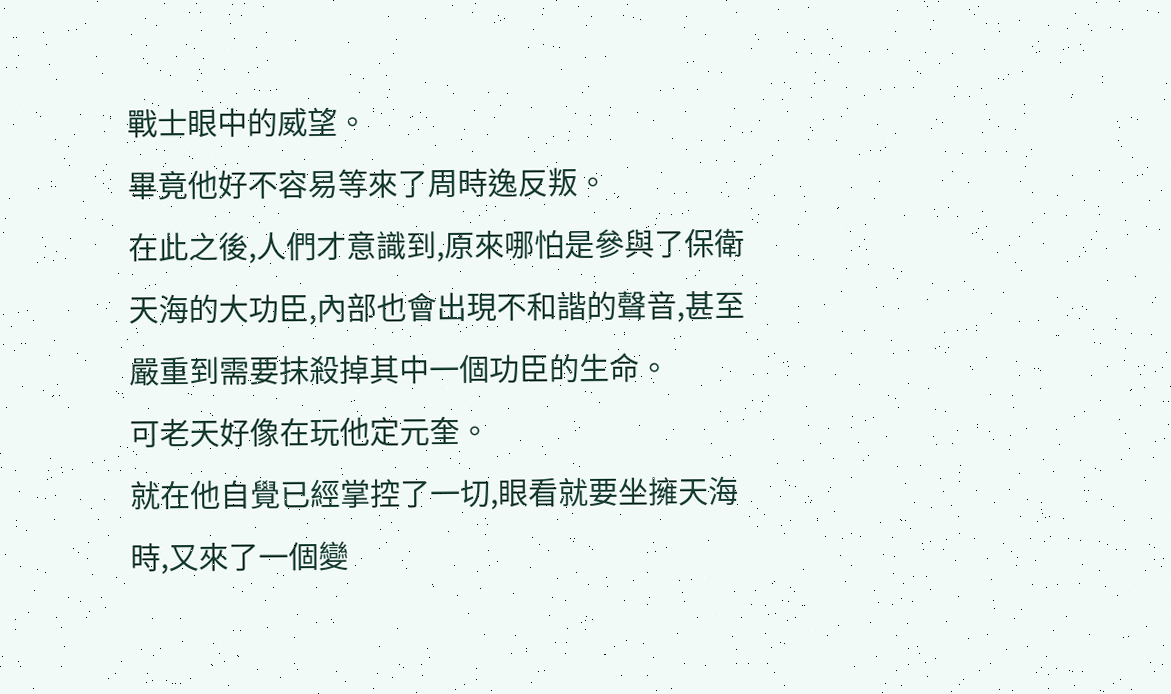戰士眼中的威望。
畢竟他好不容易等來了周時逸反叛。
在此之後,人們才意識到,原來哪怕是參與了保衛天海的大功臣,內部也會出現不和諧的聲音,甚至嚴重到需要抹殺掉其中一個功臣的生命。
可老天好像在玩他定元奎。
就在他自覺已經掌控了一切,眼看就要坐擁天海時,又來了一個變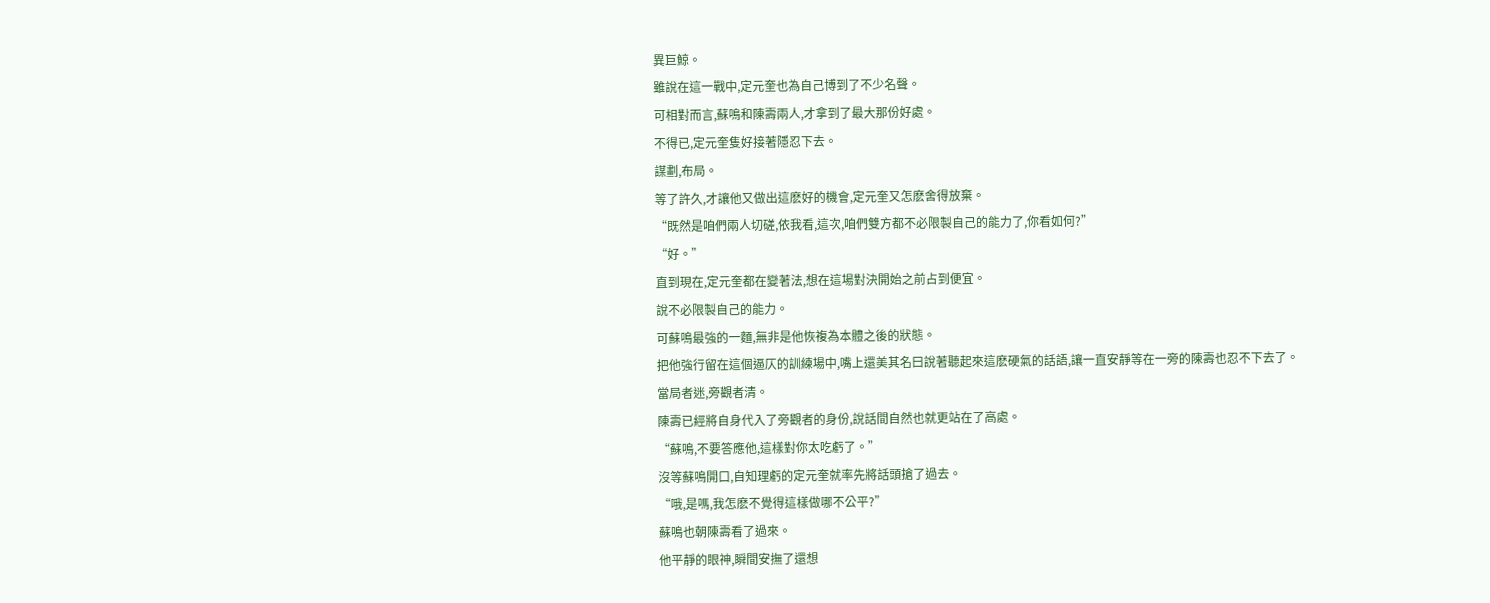異巨鯨。
雖說在這一戰中,定元奎也為自己博到了不少名聲。
可相對而言,蘇鳴和陳壽兩人,才拿到了最大那份好處。
不得已,定元奎隻好接著隱忍下去。
謀劃,布局。
等了許久,才讓他又做出這麽好的機會,定元奎又怎麽舍得放棄。
“既然是咱們兩人切磋,依我看,這次,咱們雙方都不必限製自己的能力了,你看如何?”
“好。”
直到現在,定元奎都在變著法,想在這場對決開始之前占到便宜。
說不必限製自己的能力。
可蘇鳴最強的一麵,無非是他恢複為本體之後的狀態。
把他強行留在這個逼仄的訓練場中,嘴上還美其名曰說著聽起來這麽硬氣的話語,讓一直安靜等在一旁的陳壽也忍不下去了。
當局者迷,旁觀者清。
陳壽已經將自身代入了旁觀者的身份,說話間自然也就更站在了高處。
“蘇鳴,不要答應他,這樣對你太吃虧了。”
沒等蘇鳴開口,自知理虧的定元奎就率先將話頭搶了過去。
“哦,是嗎,我怎麽不覺得這樣做哪不公平?”
蘇鳴也朝陳壽看了過來。
他平靜的眼神,瞬間安撫了還想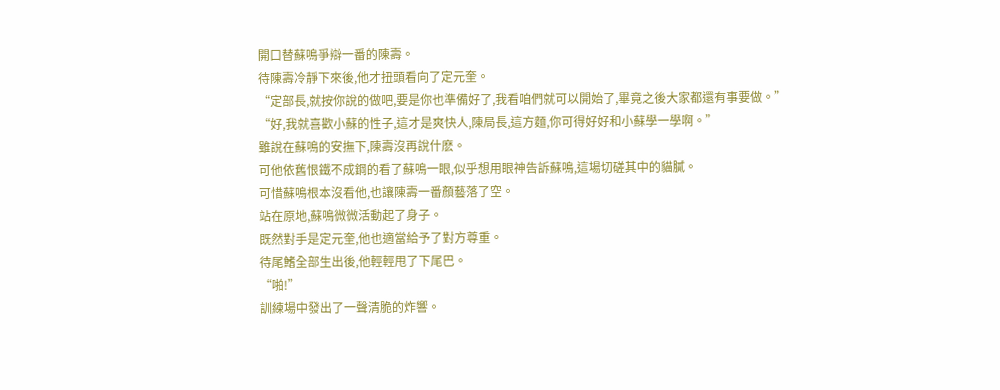開口替蘇鳴爭辯一番的陳壽。
待陳壽冷靜下來後,他才扭頭看向了定元奎。
“定部長,就按你說的做吧,要是你也準備好了,我看咱們就可以開始了,畢竟之後大家都還有事要做。”
“好,我就喜歡小蘇的性子,這才是爽快人,陳局長,這方麵,你可得好好和小蘇學一學啊。”
雖說在蘇鳴的安撫下,陳壽沒再說什麽。
可他依舊恨鐵不成鋼的看了蘇鳴一眼,似乎想用眼神告訴蘇鳴,這場切磋其中的貓膩。
可惜蘇鳴根本沒看他,也讓陳壽一番顏藝落了空。
站在原地,蘇鳴微微活動起了身子。
既然對手是定元奎,他也適當給予了對方尊重。
待尾鰭全部生出後,他輕輕甩了下尾巴。
“啪!”
訓練場中發出了一聲清脆的炸響。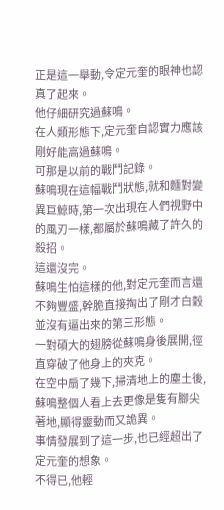正是這一舉動,令定元奎的眼神也認真了起來。
他仔細研究過蘇鳴。
在人類形態下,定元奎自認實力應該剛好能高過蘇鳴。
可那是以前的戰鬥記錄。
蘇鳴現在這幅戰鬥狀態,就和麵對變異巨鯨時,第一次出現在人們視野中的風刃一樣,都屬於蘇鳴藏了許久的殺招。
這還沒完。
蘇鳴生怕這樣的他,對定元奎而言還不夠豐盛,幹脆直接掏出了剛才白穀並沒有逼出來的第三形態。
一對碩大的翅膀從蘇鳴身後展開,徑直穿破了他身上的夾克。
在空中扇了幾下,掃清地上的塵土後,蘇鳴整個人看上去更像是隻有腳尖著地,顯得靈動而又詭異。
事情發展到了這一步,也已經超出了定元奎的想象。
不得已,他輕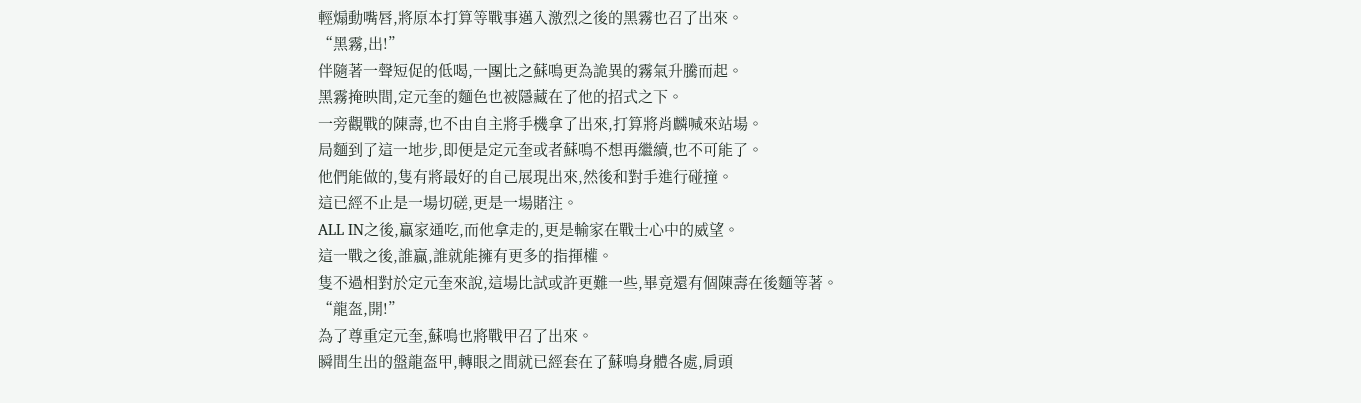輕煽動嘴唇,將原本打算等戰事邁入激烈之後的黑霧也召了出來。
“黑霧,出!”
伴隨著一聲短促的低喝,一團比之蘇鳴更為詭異的霧氣升騰而起。
黑霧掩映間,定元奎的麵色也被隱藏在了他的招式之下。
一旁觀戰的陳壽,也不由自主將手機拿了出來,打算將肖麟喊來站場。
局麵到了這一地步,即便是定元奎或者蘇鳴不想再繼續,也不可能了。
他們能做的,隻有將最好的自己展現出來,然後和對手進行碰撞。
這已經不止是一場切磋,更是一場賭注。
ALL IN之後,贏家通吃,而他拿走的,更是輸家在戰士心中的威望。
這一戰之後,誰贏,誰就能擁有更多的指揮權。
隻不過相對於定元奎來說,這場比試或許更難一些,畢竟還有個陳壽在後麵等著。
“龍盔,開!”
為了尊重定元奎,蘇鳴也將戰甲召了出來。
瞬間生出的盤龍盔甲,轉眼之間就已經套在了蘇鳴身體各處,肩頭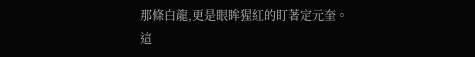那條白龍,更是眼眸猩紅的盯著定元奎。
這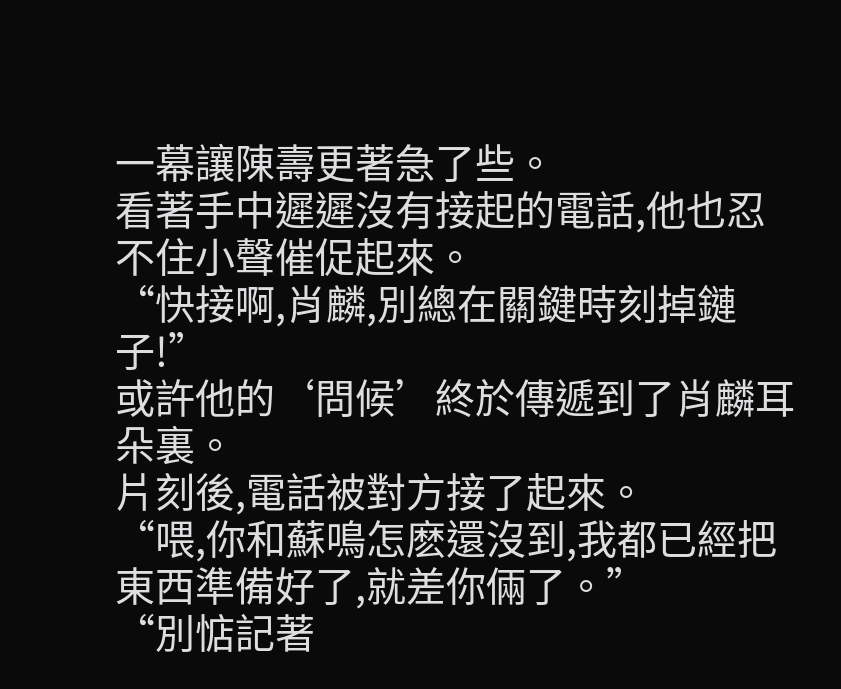一幕讓陳壽更著急了些。
看著手中遲遲沒有接起的電話,他也忍不住小聲催促起來。
“快接啊,肖麟,別總在關鍵時刻掉鏈子!”
或許他的‘問候’終於傳遞到了肖麟耳朵裏。
片刻後,電話被對方接了起來。
“喂,你和蘇鳴怎麽還沒到,我都已經把東西準備好了,就差你倆了。”
“別惦記著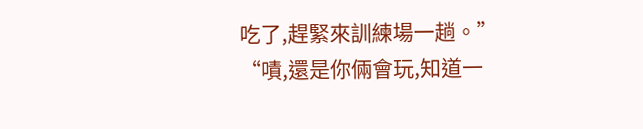吃了,趕緊來訓練場一趟。”
“嘖,還是你倆會玩,知道一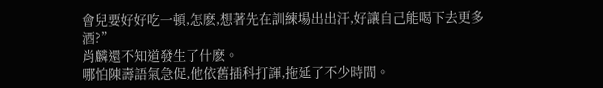會兒要好好吃一頓,怎麽,想著先在訓練場出出汗,好讓自己能喝下去更多酒?”
肖麟還不知道發生了什麽。
哪怕陳壽語氣急促,他依舊插科打諢,拖延了不少時間。